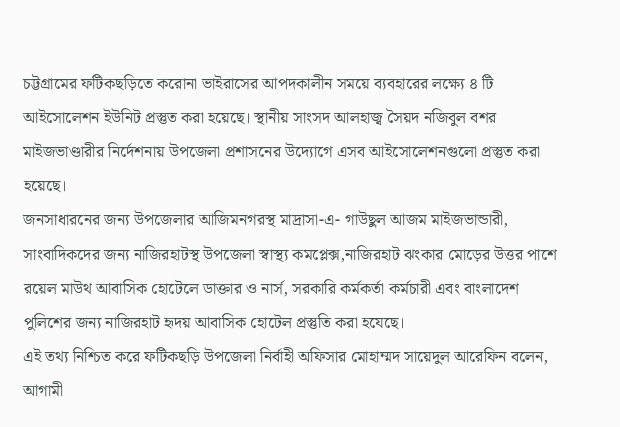চট্টগ্রামের ফটিকছড়িতে করোনা ভাইরাসের আপদকালীন সময়ে ব্যবহারের লক্ষ্যে ৪ টি আইসোলেশন ইউনিট প্রস্তুত করা হয়েছে। স্থানীয় সাংসদ আলহাজ্ব সৈয়দ নজিবুল বশর মাইজভাণ্ডারীর নির্দেশনায় উপজেলা প্রশাসনের উদ্যোগে এসব আইসোলেশনগুলো প্রস্তুত করা হয়েছে।
জনসাধারনের জন্য উপজেলার আজিমনগরস্থ মাদ্রাসা-এ- গাউছুল আজম মাইজভান্ডারী, সাংবাদিকদের জন্য নাজিরহাটস্থ উপজেলা স্বাস্থ্য কমপ্লেক্স,নাজিরহাট ঝংকার মোড়ের উত্তর পাশে রয়েল মাউথ আবাসিক হোটেলে ডাক্তার ও নার্স, সরকারি কর্মকর্তা কর্মচারী এবং বাংলাদেশ পুলিশের জন্য নাজিরহাট হৃদয় আবাসিক হোটেল প্রস্তুতি করা হযেছে।
এই তথ্য নিশ্চিত করে ফটিকছড়ি উপজেলা নির্বাহী অফিসার মোহাম্মদ সায়েদুল আরেফিন বলেন, আগামী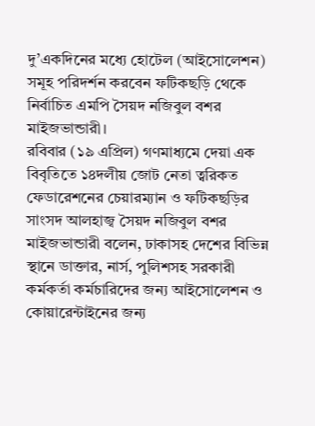দু’একদিনের মধ্যে হোটেল (আইসোলেশন) সমূহ পরিদর্শন করবেন ফটিকছড়ি থেকে নির্বাচিত এমপি সৈয়দ নজিবুল বশর মাইজভান্ডারী।
রবিবার (১৯ এপ্রিল) গণমাধ্যমে দেয়া এক বিবৃতিতে ১৪দলীয় জোট নেতা ত্বরিকত ফেডারেশনের চেয়ারম্যান ও ফটিকছড়ির সাংসদ আলহাজ্ব সৈয়দ নজিবুল বশর মাইজভান্ডারী বলেন, ঢাকাসহ দেশের বিভিন্ন স্থানে ডাক্তার, নার্স, পুলিশসহ সরকারী কর্মকর্তা কর্মচারিদের জন্য আইসোলেশন ও কোয়ারেন্টাইনের জন্য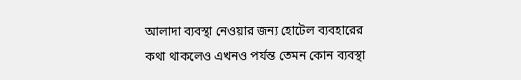আলাদা ব্যবস্থা নেওয়ার জন্য হোটেল ব্যবহারের কথা থাকলেও এখনও পর্যন্ত তেমন কোন ব্যবস্থা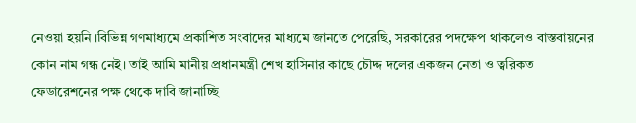নেওয়া হয়নি।বিভিন্ন গণমাধ্যমে প্রকাশিত সংবাদের মাধ্যমে জানতে পেরেছি, সরকারের পদক্ষেপ থাকলেও বাস্তবায়নের কোন নাম গন্ধ নেই। তাই আমি মানীয় প্রধানমন্ত্রী শেখ হাসিনার কাছে চৌদ্দ দলের একজন নেতা ও ত্বরিকত ফেডারেশনের পক্ষ থেকে দাবি জানাচ্ছি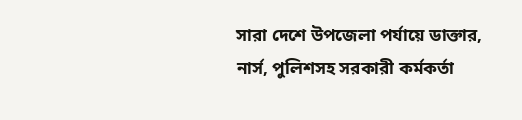সারা দেশে উপজেলা পর্যায়ে ডাক্তার, নার্স, পুলিশসহ সরকারী কর্মকর্তা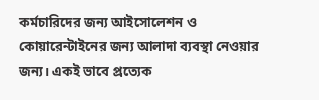কর্মচারিদের জন্য আইসোলেশন ও কোয়ারেন্টাইনের জন্য আলাদা ব্যবস্থা নেওয়ার জন্য। একই ভাবে প্রত্যেক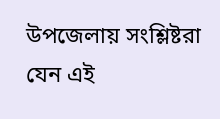উপজেলায় সংশ্লিষ্টরা যেন এই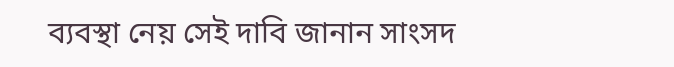ব্যবস্থা নেয় সেই দাবি জানান সাংসদ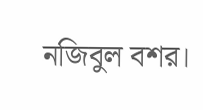নজিবুল বশর।